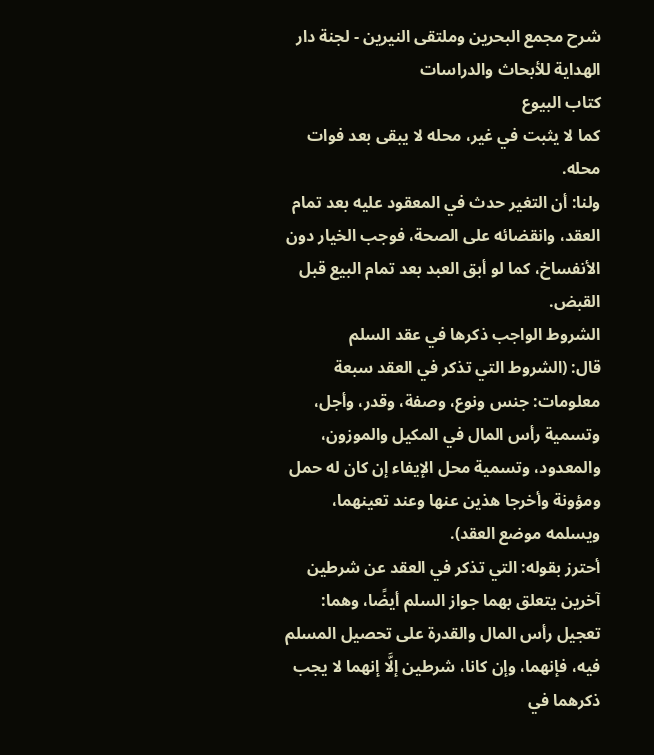شرح مجمع البحرين وملتقى النيرين - لجنة دار الهداية للأبحاث والدراسات
كتاب البيوع
كما لا يثبت في غير، محله لا يبقى بعد فوات محله.
ولنا: أن التغير حدث في المعقود عليه بعد تمام العقد، وانقضائه على الصحة، فوجب الخيار دون الأنفساخ، كما لو أبق العبد بعد تمام البيع قبل القبض.
الشروط الواجب ذكرها في عقد السلم
قال: (الشروط التي تذكر في العقد سبعة معلومات: جنس ونوع، وصفة، وقدر، وأجل، وتسمية رأس المال في المكيل والموزون، والمعدود، وتسمية محل الإيفاء إن كان له حمل ومؤونة وأخرجا هذين عنها وعند تعينهما، ويسلمه موضع العقد).
أحترز بقوله: التي تذكر في العقد عن شرطين آخرين يتعلق بهما جواز السلم أيضًا، وهما: تعجيل رأس المال والقدرة على تحصيل المسلم فيه، فإنهما، وإن كانا، شرطين إلَّا إنهما لا يجب ذكرهما في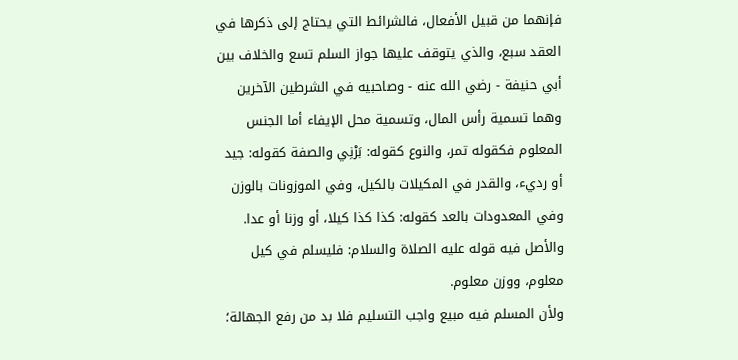فإنهما من قبيل الأفعال، فالشرائط التي يحتاج إلى ذكرها في العقد سبع، والذي يتوقف عليها جواز السلم تسع والخلاف بين أبي حنيفة - رضي الله عنه - وصاحبيه في الشرطين الآخرين وهما تسمية رأس المال، وتسمية محل الإيفاء أما الجنس المعلوم فكقوله تمر، والنوع كقوله: بَرْنِي والصفة كقوله: جيد أو رديء، والقدر في المكيلات بالكيل، وفي الموزونات بالوزن وفي المعدودات بالعد كقوله: كذا كذا كيلا، أو وزنا أو عدا.
والأصل فيه قوله عليه الصلاة والسلام: فليسلم في كيل معلوم، ووزن معلوم.
ولأن المسلم فيه مبيع واجب التسليم فلا بد من رفع الجهالة؛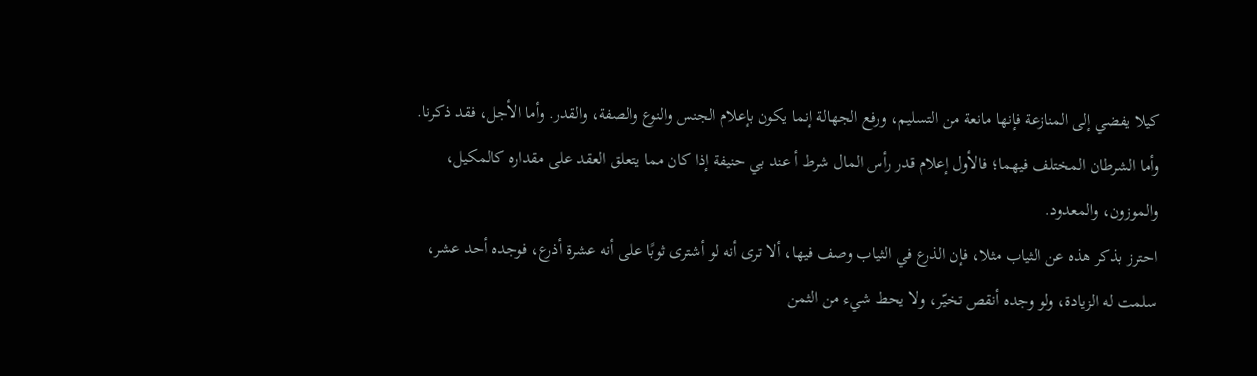كيلا يفضي إلى المنازعة فإنها مانعة من التسليم، ورفع الجهالة إنما يكون بإعلام الجنس والنوع والصفة، والقدر. وأما الأجل، فقد ذكرنا.
وأما الشرطان المختلف فيهما؛ فالأول إعلام قدر رأس المال شرط أ عند بي حنيفة إذا كان مما يتعلق العقد على مقداره كالمكيل، والموزون، والمعدود.
احترز بذكر هذه عن الثياب مثلا، فإن الذرع في الثياب وصف فيها، ألا ترى أنه لو أشترى ثوبًا على أنه عشرة أذرع، فوجده أحد عشر، سلمت له الزيادة، ولو وجده أنقص تخيّر، ولا يحط شيء من الثمن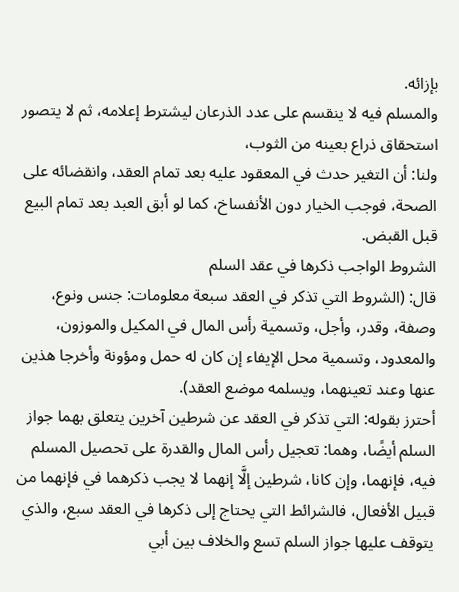بإزائه.
والمسلم فيه لا ينقسم على عدد الذرعان ليشترط إعلامه، ثم لا يتصور استحقاق ذراع بعينه من الثوب،
ولنا: أن التغير حدث في المعقود عليه بعد تمام العقد، وانقضائه على الصحة، فوجب الخيار دون الأنفساخ، كما لو أبق العبد بعد تمام البيع قبل القبض.
الشروط الواجب ذكرها في عقد السلم
قال: (الشروط التي تذكر في العقد سبعة معلومات: جنس ونوع، وصفة، وقدر، وأجل، وتسمية رأس المال في المكيل والموزون، والمعدود، وتسمية محل الإيفاء إن كان له حمل ومؤونة وأخرجا هذين عنها وعند تعينهما، ويسلمه موضع العقد).
أحترز بقوله: التي تذكر في العقد عن شرطين آخرين يتعلق بهما جواز السلم أيضًا، وهما: تعجيل رأس المال والقدرة على تحصيل المسلم فيه، فإنهما، وإن كانا، شرطين إلَّا إنهما لا يجب ذكرهما في فإنهما من قبيل الأفعال، فالشرائط التي يحتاج إلى ذكرها في العقد سبع، والذي يتوقف عليها جواز السلم تسع والخلاف بين أبي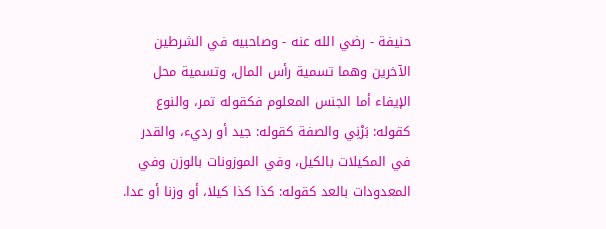حنيفة - رضي الله عنه - وصاحبيه في الشرطين الآخرين وهما تسمية رأس المال، وتسمية محل الإيفاء أما الجنس المعلوم فكقوله تمر، والنوع كقوله: بَرْنِي والصفة كقوله: جيد أو رديء، والقدر في المكيلات بالكيل، وفي الموزونات بالوزن وفي المعدودات بالعد كقوله: كذا كذا كيلا، أو وزنا أو عدا.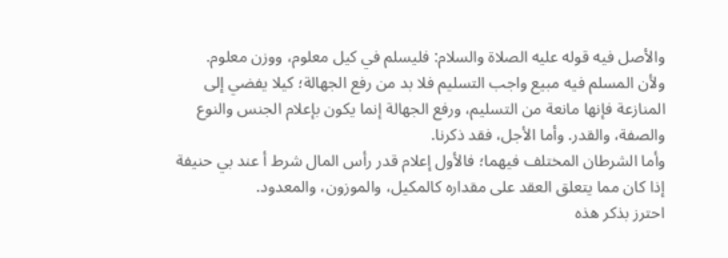والأصل فيه قوله عليه الصلاة والسلام: فليسلم في كيل معلوم، ووزن معلوم.
ولأن المسلم فيه مبيع واجب التسليم فلا بد من رفع الجهالة؛ كيلا يفضي إلى المنازعة فإنها مانعة من التسليم، ورفع الجهالة إنما يكون بإعلام الجنس والنوع والصفة، والقدر. وأما الأجل، فقد ذكرنا.
وأما الشرطان المختلف فيهما؛ فالأول إعلام قدر رأس المال شرط أ عند بي حنيفة إذا كان مما يتعلق العقد على مقداره كالمكيل، والموزون، والمعدود.
احترز بذكر هذه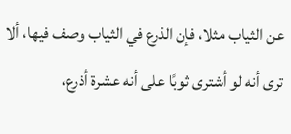عن الثياب مثلا، فإن الذرع في الثياب وصف فيها، ألا ترى أنه لو أشترى ثوبًا على أنه عشرة أذرع،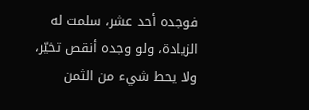فوجده أحد عشر، سلمت له الزيادة، ولو وجده أنقص تخيّر، ولا يحط شيء من الثمن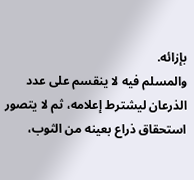بإزائه.
والمسلم فيه لا ينقسم على عدد الذرعان ليشترط إعلامه، ثم لا يتصور استحقاق ذراع بعينه من الثوب،